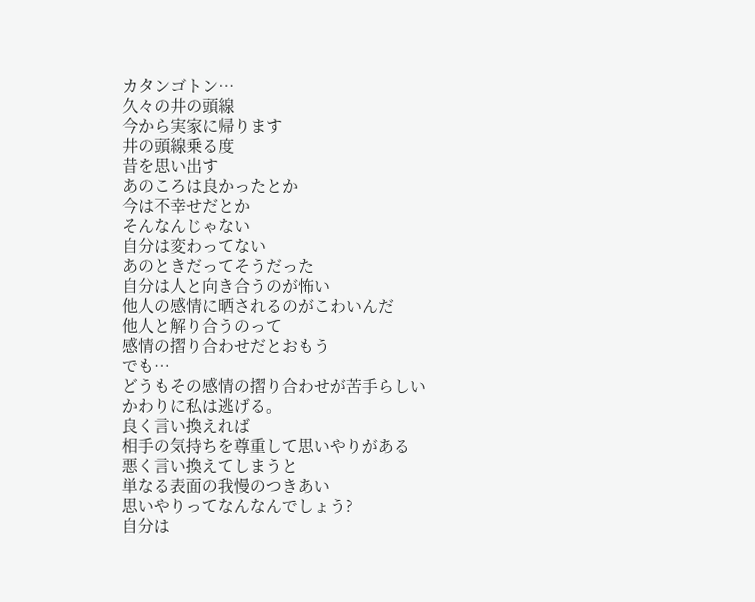カタンゴトン…
久々の井の頭線
今から実家に帰ります
井の頭線乗る度
昔を思い出す
あのころは良かったとか
今は不幸せだとか
そんなんじゃない
自分は変わってない
あのときだってそうだった
自分は人と向き合うのが怖い
他人の感情に晒されるのがこわいんだ
他人と解り合うのって
感情の摺り合わせだとおもう
でも…
どうもその感情の摺り合わせが苦手らしい
かわりに私は逃げる。
良く言い換えれば
相手の気持ちを尊重して思いやりがある
悪く言い換えてしまうと
単なる表面の我慢のつきあい
思いやりってなんなんでしょう?
自分は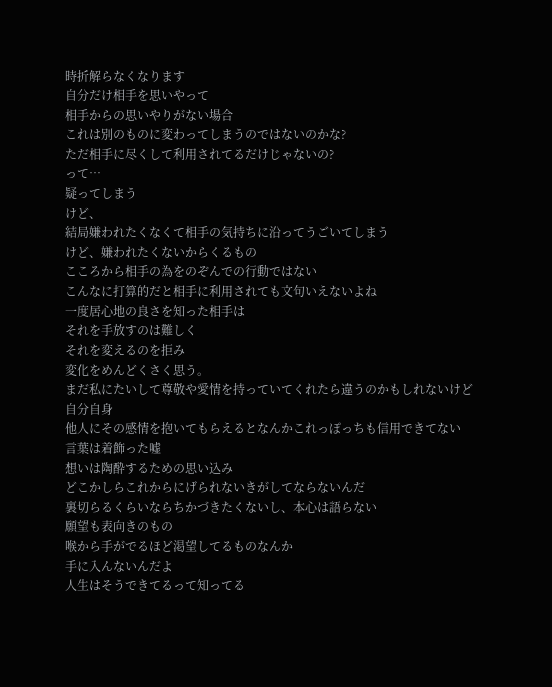時折解らなくなります
自分だけ相手を思いやって
相手からの思いやりがない場合
これは別のものに変わってしまうのではないのかな?
ただ相手に尽くして利用されてるだけじゃないの?
って…
疑ってしまう
けど、
結局嫌われたくなくて相手の気持ちに沿ってうごいてしまう
けど、嫌われたくないからくるもの
こころから相手の為をのぞんでの行動ではない
こんなに打算的だと相手に利用されても文句いえないよね
一度居心地の良さを知った相手は
それを手放すのは難しく
それを変えるのを拒み
変化をめんどくさく思う。
まだ私にたいして尊敬や愛情を持っていてくれたら違うのかもしれないけど
自分自身
他人にその感情を抱いてもらえるとなんかこれっぽっちも信用できてない
言葉は着飾った嘘
想いは陶酔するための思い込み
どこかしらこれからにげられないきがしてならないんだ
裏切らるくらいならちかづきたくないし、本心は語らない
願望も表向きのもの
喉から手がでるほど渇望してるものなんか
手に入んないんだよ
人生はそうできてるって知ってる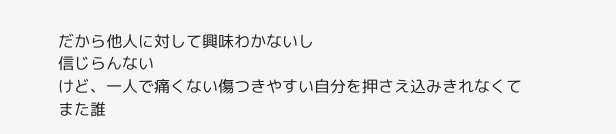だから他人に対して興味わかないし
信じらんない
けど、一人で痛くない傷つきやすい自分を押さえ込みきれなくて
また誰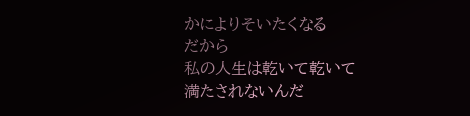かによりそいたくなる
だから
私の人生は乾いて乾いて
満たされないんだ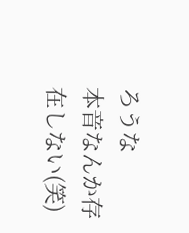ろうな
本音なんか存在しない(笑)